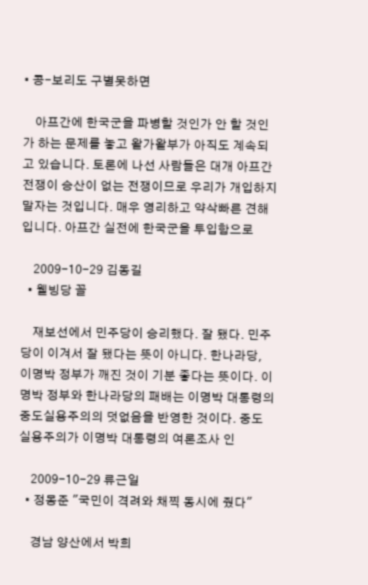• 콩-보리도 구별못하면

    아프간에 한국군을 파병할 것인가 안 할 것인가 하는 문제를 놓고 왈가왈부가 아직도 계속되고 있습니다. 토론에 나선 사람들은 대개 아프간 전쟁이 승산이 없는 전쟁이므로 우리가 개입하지 말자는 것입니다. 매우 영리하고 약삭빠른 견해입니다. 아프간 실전에 한국군을 투입함으로

    2009-10-29 김동길
  • 웰빙당 꼴

    재보선에서 민주당이 승리했다. 잘 됐다. 민주당이 이겨서 잘 됐다는 뜻이 아니다. 한나라당, 이명박 정부가 깨진 것이 기분 좋다는 뜻이다. 이명박 정부와 한나라당의 패배는 이명박 대통령의 중도실용주의의 덧없음을 반영한 것이다. 중도실용주의가 이명박 대통령의 여론조사 인

    2009-10-29 류근일
  • 정몽준 "국민이 격려와 채찍 동시에 줬다"

    경남 양산에서 박희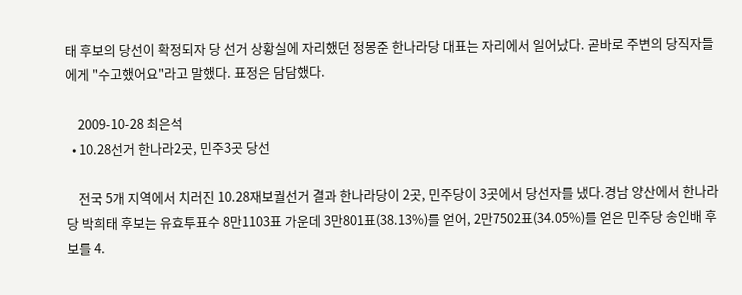태 후보의 당선이 확정되자 당 선거 상황실에 자리했던 정몽준 한나라당 대표는 자리에서 일어났다. 곧바로 주변의 당직자들에게 "수고했어요"라고 말했다. 표정은 담담했다.

    2009-10-28 최은석
  • 10.28선거 한나라2곳, 민주3곳 당선

    전국 5개 지역에서 치러진 10.28재보궐선거 결과 한나라당이 2곳, 민주당이 3곳에서 당선자를 냈다.경남 양산에서 한나라당 박희태 후보는 유효투표수 8만1103표 가운데 3만801표(38.13%)를 얻어, 2만7502표(34.05%)를 얻은 민주당 송인배 후보를 4.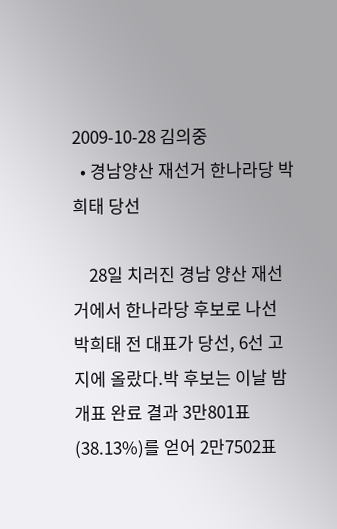2009-10-28 김의중
  • 경남양산 재선거 한나라당 박희태 당선

    28일 치러진 경남 양산 재선거에서 한나라당 후보로 나선 박희태 전 대표가 당선, 6선 고지에 올랐다.박 후보는 이날 밤 개표 완료 결과 3만801표(38.13%)를 얻어 2만7502표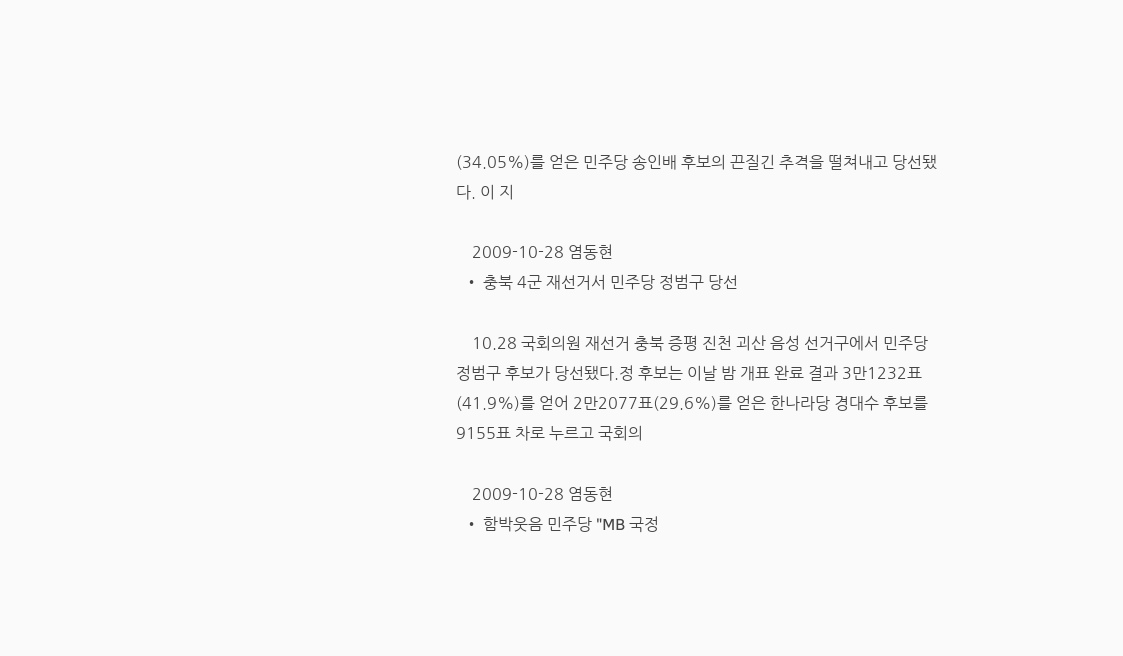(34.05%)를 얻은 민주당 송인배 후보의 끈질긴 추격을 떨쳐내고 당선됐다. 이 지

    2009-10-28 염동현
  • 충북 4군 재선거서 민주당 정범구 당선

    10.28 국회의원 재선거 충북 증평 진천 괴산 음성 선거구에서 민주당 정범구 후보가 당선됐다.정 후보는 이날 밤 개표 완료 결과 3만1232표(41.9%)를 얻어 2만2077표(29.6%)를 얻은 한나라당 경대수 후보를 9155표 차로 누르고 국회의

    2009-10-28 염동현
  • 함박웃음 민주당 "MB 국정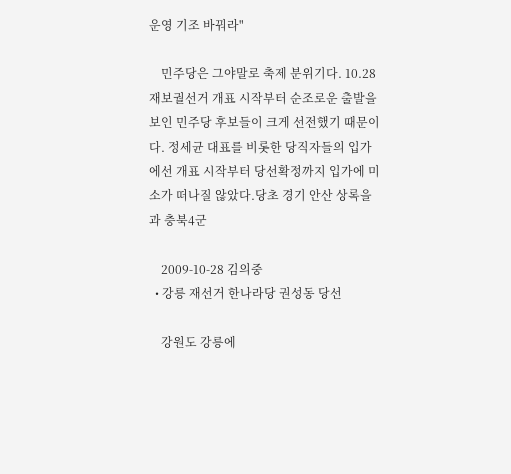운영 기조 바꿔라"

    민주당은 그야말로 축제 분위기다. 10.28재보궐선거 개표 시작부터 순조로운 출발을 보인 민주당 후보들이 크게 선전했기 때문이다. 정세균 대표를 비롯한 당직자들의 입가에선 개표 시작부터 당선확정까지 입가에 미소가 떠나질 않았다.당초 경기 안산 상록을과 충북4군

    2009-10-28 김의중
  • 강릉 재선거 한나라당 권성동 당선

    강원도 강릉에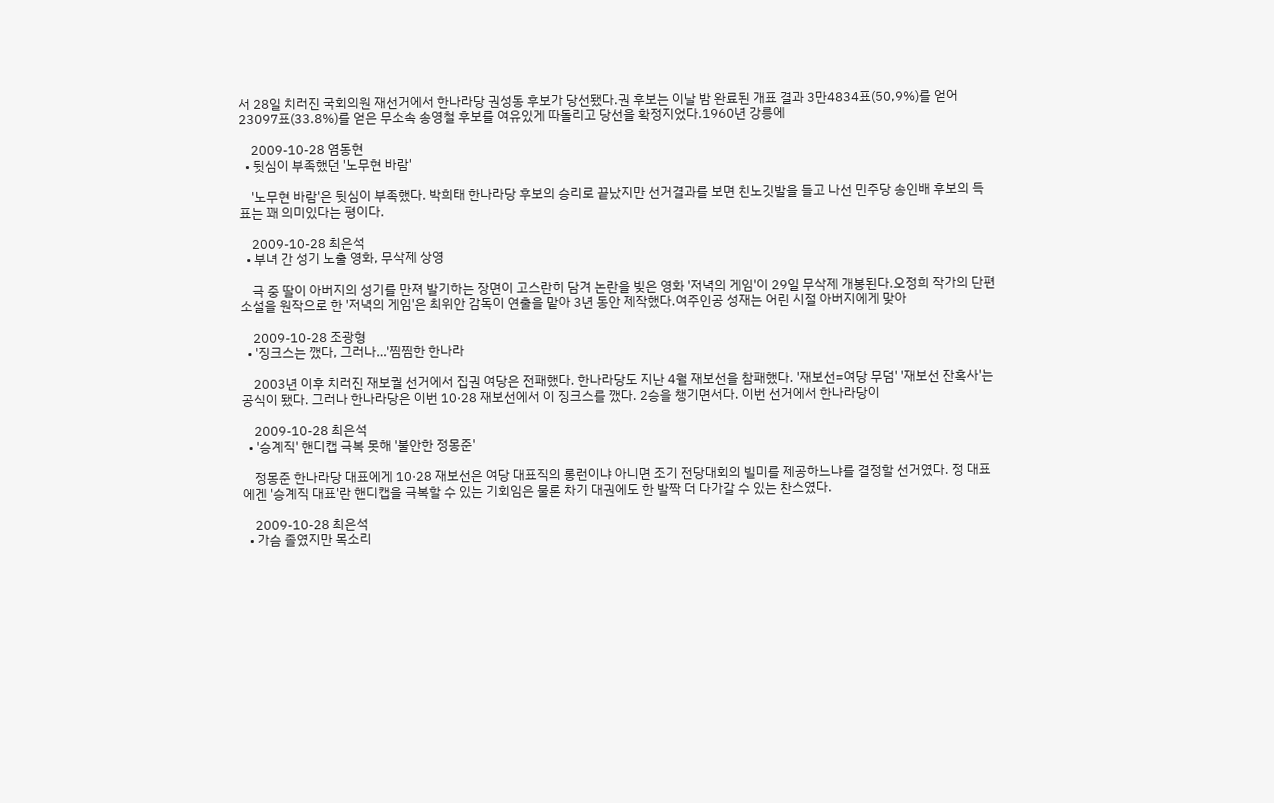서 28일 치러진 국회의원 재선거에서 한나라당 권성동 후보가 당선됐다.권 후보는 이날 밤 완료된 개표 결과 3만4834표(50,9%)를 얻어 23097표(33.8%)를 얻은 무소속 송영철 후보를 여유있게 따돌리고 당선을 확정지었다.1960년 강릉에

    2009-10-28 염동현
  • 뒷심이 부족했던 '노무현 바람'

    '노무현 바람'은 뒷심이 부족했다. 박희태 한나라당 후보의 승리로 끝났지만 선거결과를 보면 친노깃발을 들고 나선 민주당 송인배 후보의 득표는 꽤 의미있다는 평이다.

    2009-10-28 최은석
  • 부녀 간 성기 노출 영화, 무삭제 상영

    극 중 딸이 아버지의 성기를 만져 발기하는 장면이 고스란히 담겨 논란을 빚은 영화 '저녁의 게임'이 29일 무삭제 개봉된다.오정희 작가의 단편소설을 원작으로 한 '저녁의 게임'은 최위안 감독이 연출을 맡아 3년 동안 제작했다.여주인공 성재는 어린 시절 아버지에게 맞아

    2009-10-28 조광형
  • '징크스는 깼다, 그러나…'찜찜한 한나라

    2003년 이후 치러진 재보궐 선거에서 집권 여당은 전패했다. 한나라당도 지난 4월 재보선을 참패했다. '재보선=여당 무덤' '재보선 잔혹사'는 공식이 됐다. 그러나 한나라당은 이번 10·28 재보선에서 이 징크스를 깼다. 2승을 챙기면서다. 이번 선거에서 한나라당이

    2009-10-28 최은석
  • '승계직' 핸디캡 극복 못해 '불안한 정몽준'

    정몽준 한나라당 대표에게 10·28 재보선은 여당 대표직의 롱런이냐 아니면 조기 전당대회의 빌미를 제공하느냐를 결정할 선거였다. 정 대표에겐 '승계직 대표'란 핸디캡을 극복할 수 있는 기회임은 물론 차기 대권에도 한 발짝 더 다가갈 수 있는 찬스였다.

    2009-10-28 최은석
  • 가슴 졸였지만 목소리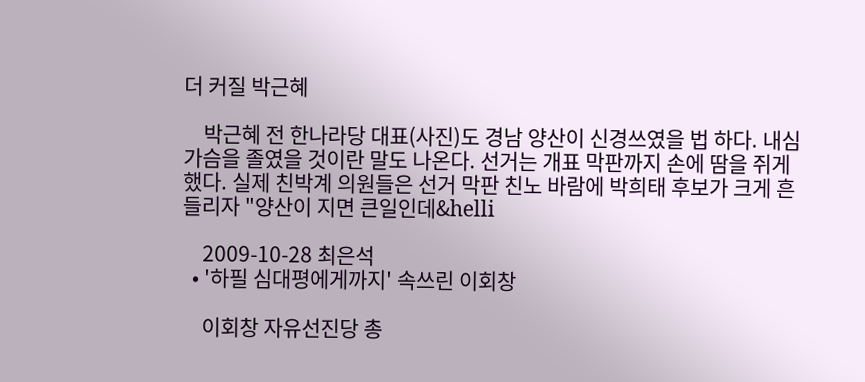더 커질 박근혜

    박근혜 전 한나라당 대표(사진)도 경남 양산이 신경쓰였을 법 하다. 내심 가슴을 졸였을 것이란 말도 나온다. 선거는 개표 막판까지 손에 땀을 쥐게 했다. 실제 친박계 의원들은 선거 막판 친노 바람에 박희태 후보가 크게 흔들리자 "양산이 지면 큰일인데&helli

    2009-10-28 최은석
  • '하필 심대평에게까지' 속쓰린 이회창

    이회창 자유선진당 총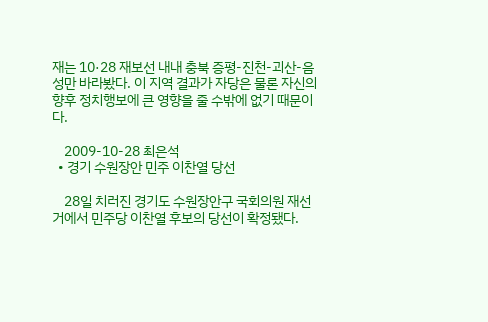재는 10·28 재보선 내내 충북 증평-진천-괴산-음성만 바라봤다. 이 지역 결과가 자당은 물론 자신의 향후 정치행보에 큰 영향을 줄 수밖에 없기 때문이다.

    2009-10-28 최은석
  • 경기 수원장안 민주 이찬열 당선

    28일 치러진 경기도 수원장안구 국회의원 재선거에서 민주당 이찬열 후보의 당선이 확정됐다.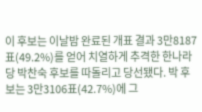이 후보는 이날밤 완료된 개표 결과 3만8187표(49.2%)를 얻어 치열하게 추격한 한나라당 박찬숙 후보를 따돌리고 당선됐다. 박 후보는 3만3106표(42.7%)에 그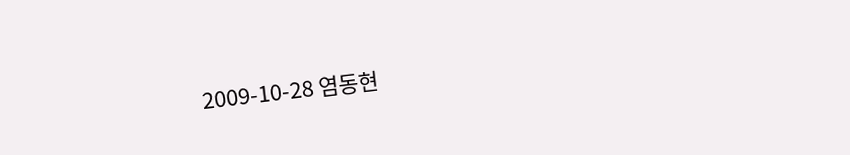2009-10-28 염동현